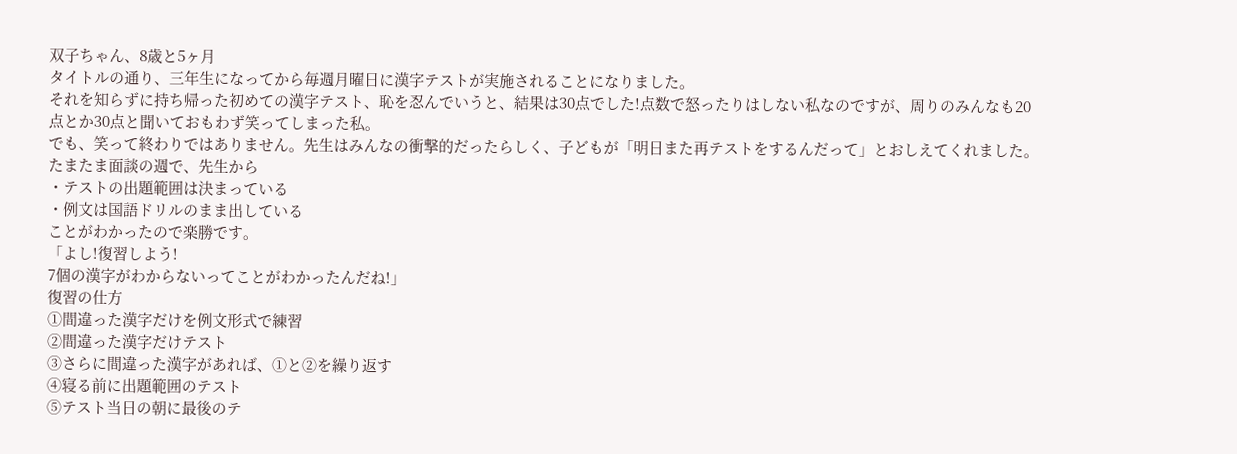双子ちゃん、8歳と5ヶ月
タイトルの通り、三年生になってから毎週月曜日に漢字テストが実施されることになりました。
それを知らずに持ち帰った初めての漢字テスト、恥を忍んでいうと、結果は30点でした!点数で怒ったりはしない私なのですが、周りのみんなも20点とか30点と聞いておもわず笑ってしまった私。
でも、笑って終わりではありません。先生はみんなの衝撃的だったらしく、子どもが「明日また再テストをするんだって」とおしえてくれました。
たまたま面談の週で、先生から
・テストの出題範囲は決まっている
・例文は国語ドリルのまま出している
ことがわかったので楽勝です。
「よし!復習しよう!
7個の漢字がわからないってことがわかったんだね!」
復習の仕方
①間違った漢字だけを例文形式で練習
②間違った漢字だけテスト
③さらに間違った漢字があれば、①と②を繰り返す
④寝る前に出題範囲のテスト
⑤テスト当日の朝に最後のテ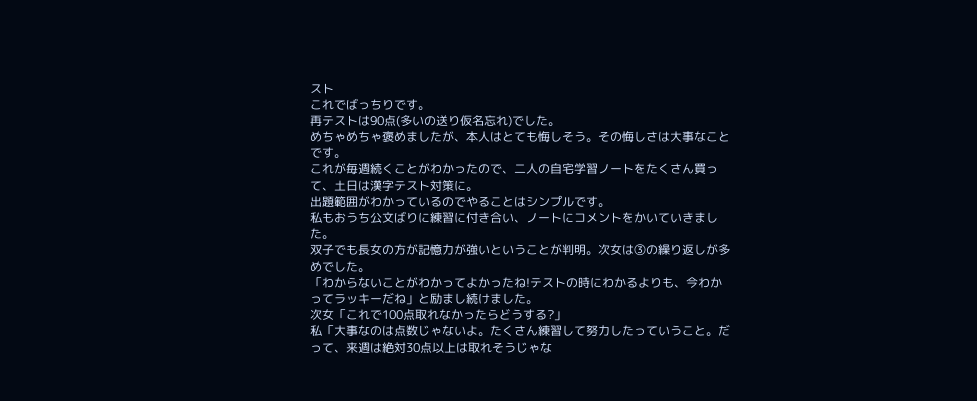スト
これでばっちりです。
再テストは90点(多いの送り仮名忘れ)でした。
めちゃめちゃ褒めましたが、本人はとても悔しそう。その悔しさは大事なことです。
これが毎週続くことがわかったので、二人の自宅学習ノートをたくさん買って、土日は漢字テスト対策に。
出題範囲がわかっているのでやることはシンプルです。
私もおうち公文ばりに練習に付き合い、ノートにコメントをかいていきました。
双子でも長女の方が記憶力が強いということが判明。次女は③の繰り返しが多めでした。
「わからないことがわかってよかったね!テストの時にわかるよりも、今わかってラッキーだね」と励まし続けました。
次女「これで100点取れなかったらどうする?」
私「大事なのは点数じゃないよ。たくさん練習して努力したっていうこと。だって、来週は絶対30点以上は取れそうじゃな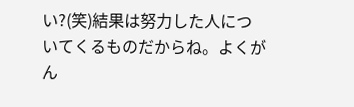い?(笑)結果は努力した人についてくるものだからね。よくがん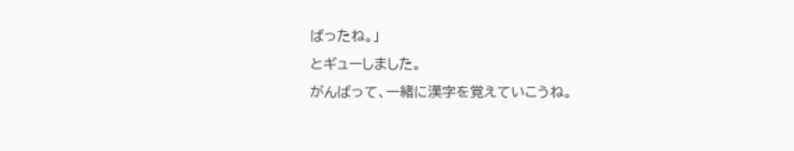ばったね。」
とギューしました。
がんばって、一緒に漢字を覚えていこうね。